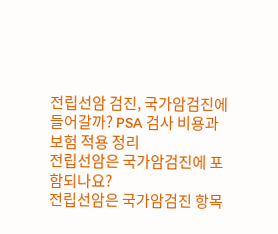전립선암 검진, 국가암검진에 들어갈까? PSA 검사 비용과 보험 적용 정리
전립선암은 국가암검진에 포함되나요?
전립선암은 국가암검진 항목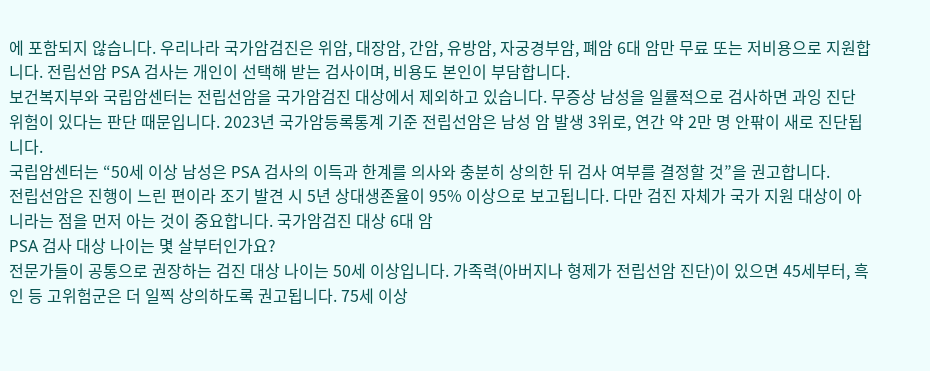에 포함되지 않습니다. 우리나라 국가암검진은 위암, 대장암, 간암, 유방암, 자궁경부암, 폐암 6대 암만 무료 또는 저비용으로 지원합니다. 전립선암 PSA 검사는 개인이 선택해 받는 검사이며, 비용도 본인이 부담합니다.
보건복지부와 국립암센터는 전립선암을 국가암검진 대상에서 제외하고 있습니다. 무증상 남성을 일률적으로 검사하면 과잉 진단 위험이 있다는 판단 때문입니다. 2023년 국가암등록통계 기준 전립선암은 남성 암 발생 3위로, 연간 약 2만 명 안팎이 새로 진단됩니다.
국립암센터는 “50세 이상 남성은 PSA 검사의 이득과 한계를 의사와 충분히 상의한 뒤 검사 여부를 결정할 것”을 권고합니다.
전립선암은 진행이 느린 편이라 조기 발견 시 5년 상대생존율이 95% 이상으로 보고됩니다. 다만 검진 자체가 국가 지원 대상이 아니라는 점을 먼저 아는 것이 중요합니다. 국가암검진 대상 6대 암
PSA 검사 대상 나이는 몇 살부터인가요?
전문가들이 공통으로 권장하는 검진 대상 나이는 50세 이상입니다. 가족력(아버지나 형제가 전립선암 진단)이 있으면 45세부터, 흑인 등 고위험군은 더 일찍 상의하도록 권고됩니다. 75세 이상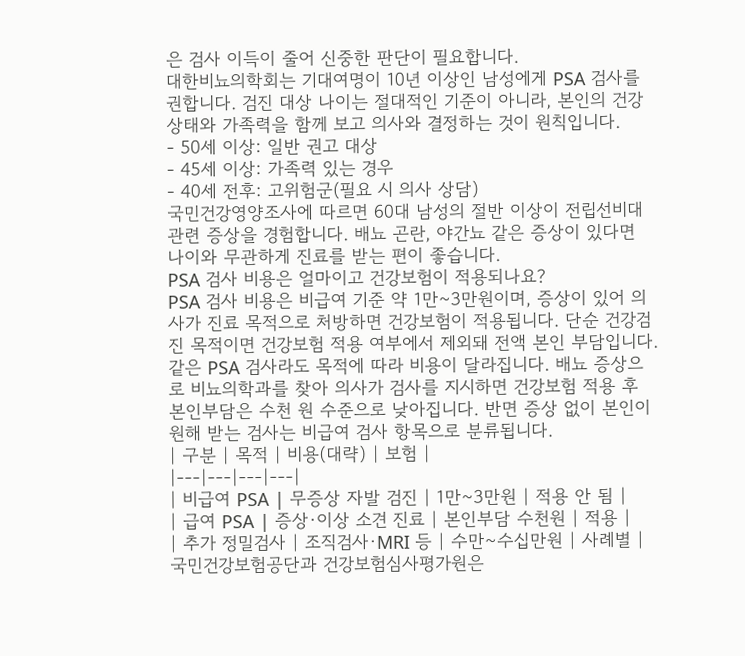은 검사 이득이 줄어 신중한 판단이 필요합니다.
대한비뇨의학회는 기대여명이 10년 이상인 남성에게 PSA 검사를 권합니다. 검진 대상 나이는 절대적인 기준이 아니라, 본인의 건강 상태와 가족력을 함께 보고 의사와 결정하는 것이 원칙입니다.
- 50세 이상: 일반 권고 대상
- 45세 이상: 가족력 있는 경우
- 40세 전후: 고위험군(필요 시 의사 상담)
국민건강영양조사에 따르면 60대 남성의 절반 이상이 전립선비대 관련 증상을 경험합니다. 배뇨 곤란, 야간뇨 같은 증상이 있다면 나이와 무관하게 진료를 받는 편이 좋습니다.
PSA 검사 비용은 얼마이고 건강보험이 적용되나요?
PSA 검사 비용은 비급여 기준 약 1만~3만원이며, 증상이 있어 의사가 진료 목적으로 처방하면 건강보험이 적용됩니다. 단순 건강검진 목적이면 건강보험 적용 여부에서 제외돼 전액 본인 부담입니다.
같은 PSA 검사라도 목적에 따라 비용이 달라집니다. 배뇨 증상으로 비뇨의학과를 찾아 의사가 검사를 지시하면 건강보험 적용 후 본인부담은 수천 원 수준으로 낮아집니다. 반면 증상 없이 본인이 원해 받는 검사는 비급여 검사 항목으로 분류됩니다.
| 구분 | 목적 | 비용(대략) | 보험 |
|---|---|---|---|
| 비급여 PSA | 무증상 자발 검진 | 1만~3만원 | 적용 안 됨 |
| 급여 PSA | 증상·이상 소견 진료 | 본인부담 수천원 | 적용 |
| 추가 정밀검사 | 조직검사·MRI 등 | 수만~수십만원 | 사례별 |
국민건강보험공단과 건강보험심사평가원은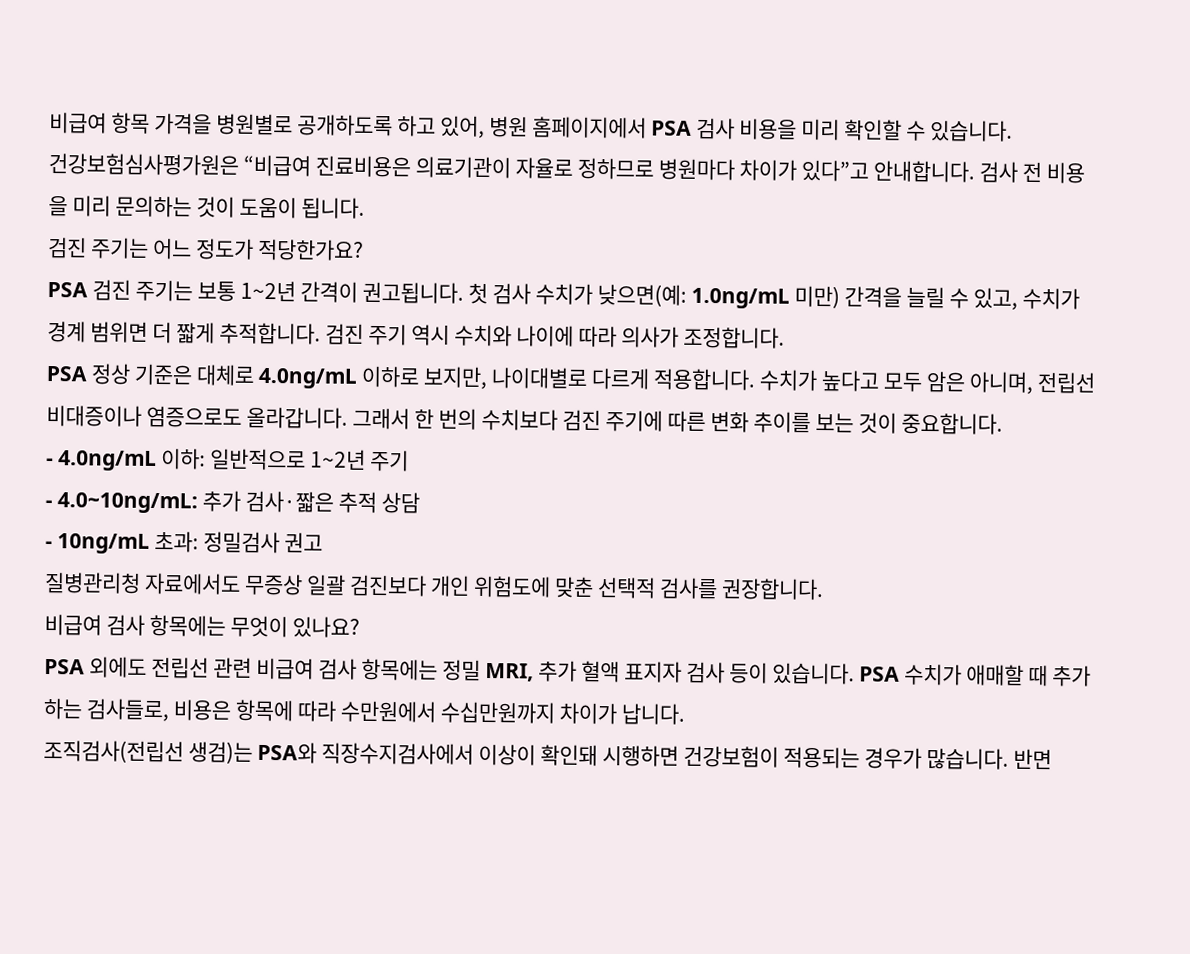비급여 항목 가격을 병원별로 공개하도록 하고 있어, 병원 홈페이지에서 PSA 검사 비용을 미리 확인할 수 있습니다.
건강보험심사평가원은 “비급여 진료비용은 의료기관이 자율로 정하므로 병원마다 차이가 있다”고 안내합니다. 검사 전 비용을 미리 문의하는 것이 도움이 됩니다.
검진 주기는 어느 정도가 적당한가요?
PSA 검진 주기는 보통 1~2년 간격이 권고됩니다. 첫 검사 수치가 낮으면(예: 1.0ng/mL 미만) 간격을 늘릴 수 있고, 수치가 경계 범위면 더 짧게 추적합니다. 검진 주기 역시 수치와 나이에 따라 의사가 조정합니다.
PSA 정상 기준은 대체로 4.0ng/mL 이하로 보지만, 나이대별로 다르게 적용합니다. 수치가 높다고 모두 암은 아니며, 전립선비대증이나 염증으로도 올라갑니다. 그래서 한 번의 수치보다 검진 주기에 따른 변화 추이를 보는 것이 중요합니다.
- 4.0ng/mL 이하: 일반적으로 1~2년 주기
- 4.0~10ng/mL: 추가 검사·짧은 추적 상담
- 10ng/mL 초과: 정밀검사 권고
질병관리청 자료에서도 무증상 일괄 검진보다 개인 위험도에 맞춘 선택적 검사를 권장합니다.
비급여 검사 항목에는 무엇이 있나요?
PSA 외에도 전립선 관련 비급여 검사 항목에는 정밀 MRI, 추가 혈액 표지자 검사 등이 있습니다. PSA 수치가 애매할 때 추가하는 검사들로, 비용은 항목에 따라 수만원에서 수십만원까지 차이가 납니다.
조직검사(전립선 생검)는 PSA와 직장수지검사에서 이상이 확인돼 시행하면 건강보험이 적용되는 경우가 많습니다. 반면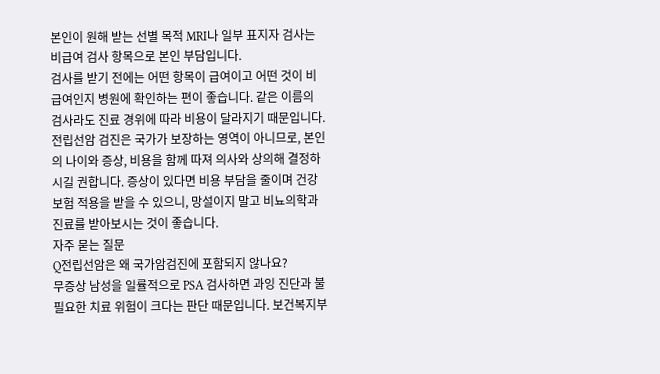본인이 원해 받는 선별 목적 MRI나 일부 표지자 검사는 비급여 검사 항목으로 본인 부담입니다.
검사를 받기 전에는 어떤 항목이 급여이고 어떤 것이 비급여인지 병원에 확인하는 편이 좋습니다. 같은 이름의 검사라도 진료 경위에 따라 비용이 달라지기 때문입니다.
전립선암 검진은 국가가 보장하는 영역이 아니므로, 본인의 나이와 증상, 비용을 함께 따져 의사와 상의해 결정하시길 권합니다. 증상이 있다면 비용 부담을 줄이며 건강보험 적용을 받을 수 있으니, 망설이지 말고 비뇨의학과 진료를 받아보시는 것이 좋습니다.
자주 묻는 질문
Q전립선암은 왜 국가암검진에 포함되지 않나요?
무증상 남성을 일률적으로 PSA 검사하면 과잉 진단과 불필요한 치료 위험이 크다는 판단 때문입니다. 보건복지부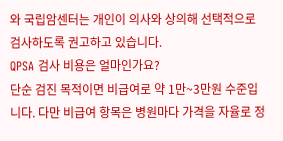와 국립암센터는 개인이 의사와 상의해 선택적으로 검사하도록 권고하고 있습니다.
QPSA 검사 비용은 얼마인가요?
단순 검진 목적이면 비급여로 약 1만~3만원 수준입니다. 다만 비급여 항목은 병원마다 가격을 자율로 정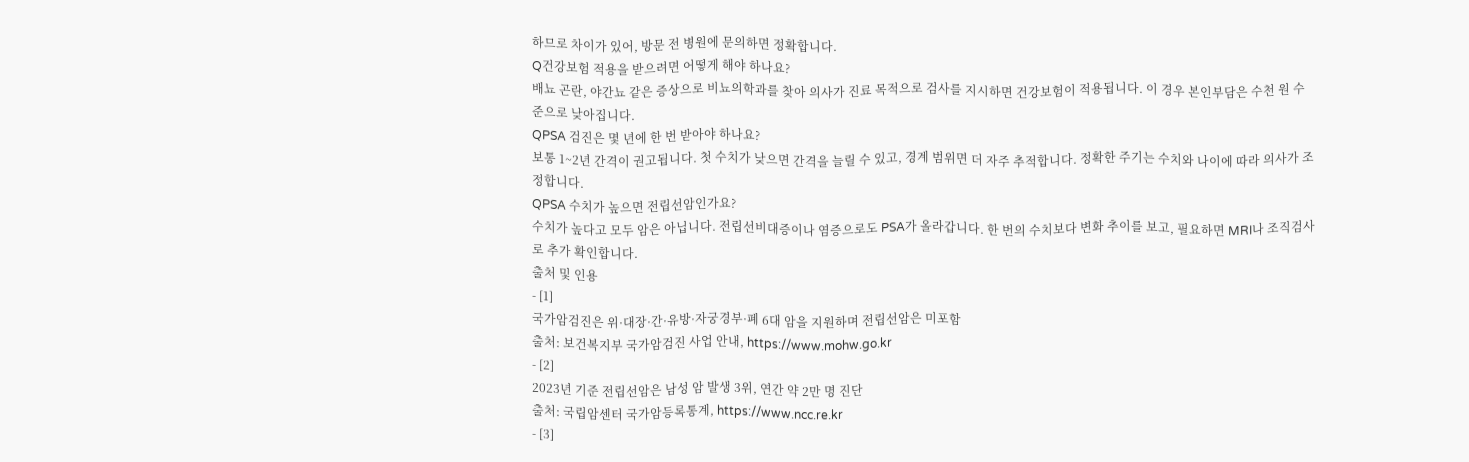하므로 차이가 있어, 방문 전 병원에 문의하면 정확합니다.
Q건강보험 적용을 받으려면 어떻게 해야 하나요?
배뇨 곤란, 야간뇨 같은 증상으로 비뇨의학과를 찾아 의사가 진료 목적으로 검사를 지시하면 건강보험이 적용됩니다. 이 경우 본인부담은 수천 원 수준으로 낮아집니다.
QPSA 검진은 몇 년에 한 번 받아야 하나요?
보통 1~2년 간격이 권고됩니다. 첫 수치가 낮으면 간격을 늘릴 수 있고, 경계 범위면 더 자주 추적합니다. 정확한 주기는 수치와 나이에 따라 의사가 조정합니다.
QPSA 수치가 높으면 전립선암인가요?
수치가 높다고 모두 암은 아닙니다. 전립선비대증이나 염증으로도 PSA가 올라갑니다. 한 번의 수치보다 변화 추이를 보고, 필요하면 MRI나 조직검사로 추가 확인합니다.
출처 및 인용
- [1]
국가암검진은 위·대장·간·유방·자궁경부·폐 6대 암을 지원하며 전립선암은 미포함
출처: 보건복지부 국가암검진 사업 안내, https://www.mohw.go.kr
- [2]
2023년 기준 전립선암은 남성 암 발생 3위, 연간 약 2만 명 진단
출처: 국립암센터 국가암등록통계, https://www.ncc.re.kr
- [3]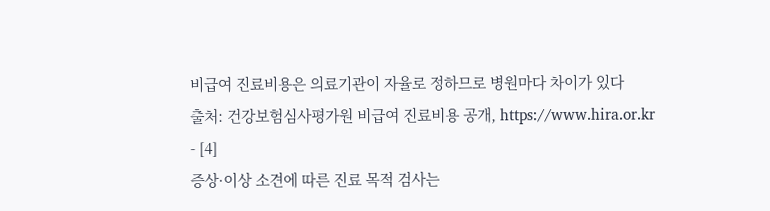비급여 진료비용은 의료기관이 자율로 정하므로 병원마다 차이가 있다
출처: 건강보험심사평가원 비급여 진료비용 공개, https://www.hira.or.kr
- [4]
증상·이상 소견에 따른 진료 목적 검사는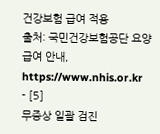건강보험 급여 적용
출처: 국민건강보험공단 요양급여 안내, https://www.nhis.or.kr
- [5]
무증상 일괄 검진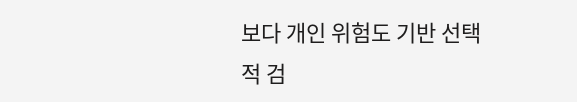보다 개인 위험도 기반 선택적 검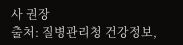사 권장
출처: 질병관리청 건강정보,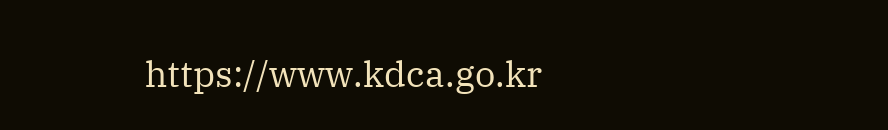https://www.kdca.go.kr